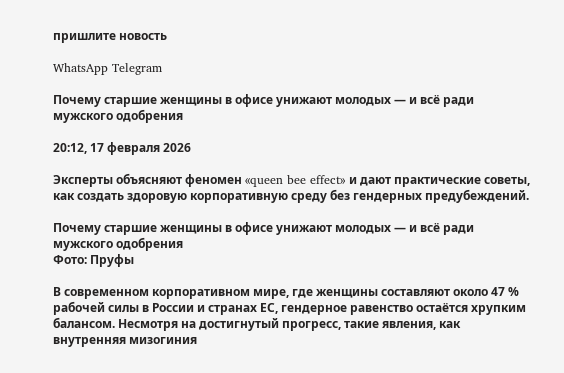пришлите новость

WhatsApp Telegram

Почему старшие женщины в офисе унижают молодых — и всё ради мужского одобрения

20:12, 17 февраля 2026

Эксперты объясняют феномен «queen bee effect» и дают практические советы, как создать здоровую корпоративную среду без гендерных предубеждений.

Почему старшие женщины в офисе унижают молодых — и всё ради мужского одобрения
Фото: Пруфы

В современном корпоративном мире, где женщины составляют около 47 % рабочей силы в России и странах ЕС, гендерное равенство остаётся хрупким балансом. Несмотря на достигнутый прогресс, такие явления, как внутренняя мизогиния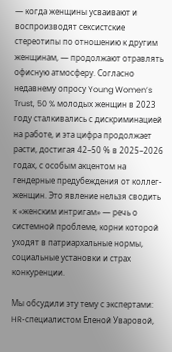— когда женщины усваивают и воспроизводят сексистские стереотипы по отношению к другим женщинам, — продолжают отравлять офисную атмосферу. Согласно недавнему опросу Young Women’s Trust, 50 % молодых женщин в 2023 году сталкивались с дискриминацией на работе, и эта цифра продолжает расти, достигая 42–50 % в 2025–2026 годах, с особым акцентом на гендерные предубеждения от коллег-женщин. Это явление нельзя сводить к «женским интригам» — речь о системной проблеме, корни которой уходят в патриархальные нормы, социальные установки и страх конкуренции.

Мы обсудили эту тему с экспертами: HR‑специалистом Еленой Уваровой,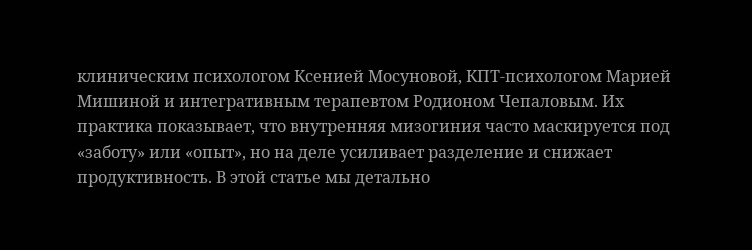клиническим психологом Ксенией Мосуновой, КПТ‑психологом Марией Мишиной и интегративным терапевтом Родионом Чепаловым. Их практика показывает, что внутренняя мизогиния часто маскируется под «заботу» или «опыт», но на деле усиливает разделение и снижает продуктивность. В этой статье мы детально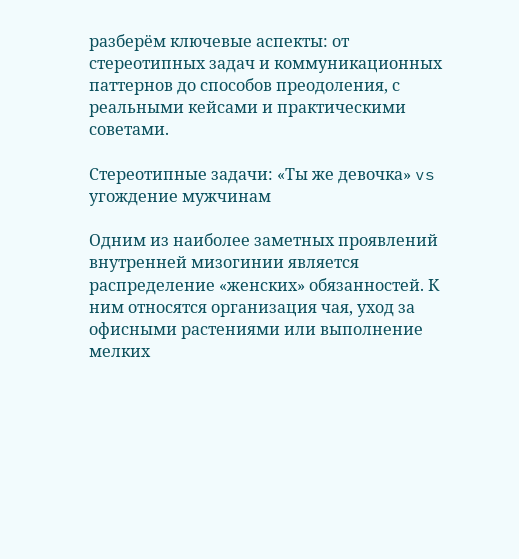разберём ключевые аспекты: от стереотипных задач и коммуникационных паттернов до способов преодоления, с реальными кейсами и практическими советами.

Стереотипные задачи: «Ты же девочка» vs угождение мужчинам

Одним из наиболее заметных проявлений внутренней мизогинии является распределение «женских» обязанностей. К ним относятся организация чая, уход за офисными растениями или выполнение мелких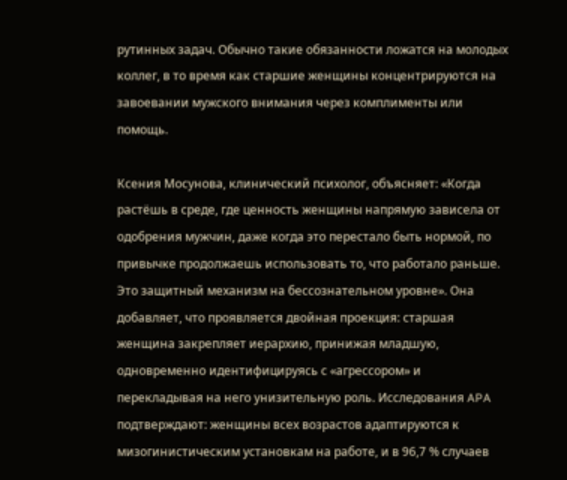рутинных задач. Обычно такие обязанности ложатся на молодых коллег, в то время как старшие женщины концентрируются на завоевании мужского внимания через комплименты или помощь.

Ксения Мосунова, клинический психолог, объясняет: «Когда растёшь в среде, где ценность женщины напрямую зависела от одобрения мужчин, даже когда это перестало быть нормой, по привычке продолжаешь использовать то, что работало раньше. Это защитный механизм на бессознательном уровне». Она добавляет, что проявляется двойная проекция: старшая женщина закрепляет иерархию, принижая младшую, одновременно идентифицируясь с «агрессором» и перекладывая на него унизительную роль. Исследования APA подтверждают: женщины всех возрастов адаптируются к мизогинистическим установкам на работе, и в 96,7 % случаев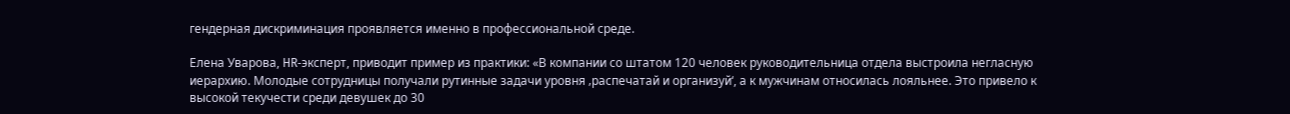гендерная дискриминация проявляется именно в профессиональной среде.

Елена Уварова, HR‑эксперт, приводит пример из практики: «В компании со штатом 120 человек руководительница отдела выстроила негласную иерархию. Молодые сотрудницы получали рутинные задачи уровня ‚распечатай и организуй‘, а к мужчинам относилась лояльнее. Это привело к высокой текучести среди девушек до 30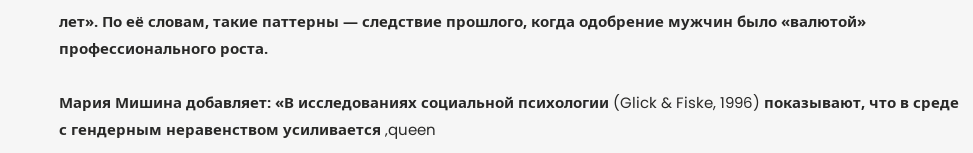лет». По её словам, такие паттерны — следствие прошлого, когда одобрение мужчин было «валютой» профессионального роста.

Мария Мишина добавляет: «В исследованиях социальной психологии (Glick & Fiske, 1996) показывают, что в среде с гендерным неравенством усиливается ‚queen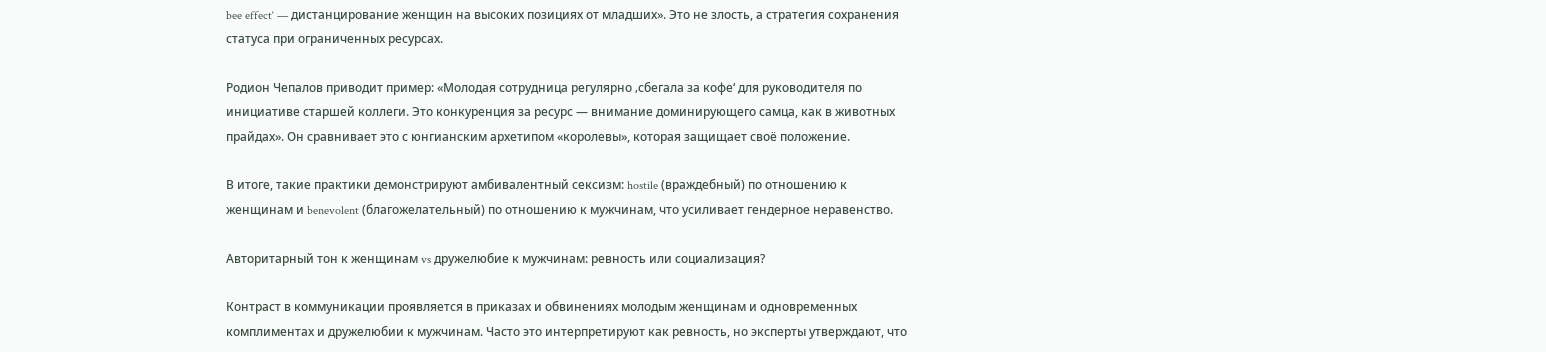bee effect‘ — дистанцирование женщин на высоких позициях от младших». Это не злость, а стратегия сохранения статуса при ограниченных ресурсах.

Родион Чепалов приводит пример: «Молодая сотрудница регулярно ‚сбегала за кофе‘ для руководителя по инициативе старшей коллеги. Это конкуренция за ресурс — внимание доминирующего самца, как в животных прайдах». Он сравнивает это с юнгианским архетипом «королевы», которая защищает своё положение.

В итоге, такие практики демонстрируют амбивалентный сексизм: hostile (враждебный) по отношению к женщинам и benevolent (благожелательный) по отношению к мужчинам, что усиливает гендерное неравенство.

Авторитарный тон к женщинам vs дружелюбие к мужчинам: ревность или социализация?

Контраст в коммуникации проявляется в приказах и обвинениях молодым женщинам и одновременных комплиментах и дружелюбии к мужчинам. Часто это интерпретируют как ревность, но эксперты утверждают, что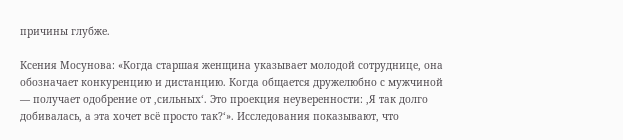причины глубже.

Ксения Мосунова: «Когда старшая женщина указывает молодой сотруднице, она обозначает конкуренцию и дистанцию. Когда общается дружелюбно с мужчиной — получает одобрение от ‚сильных‘. Это проекция неуверенности: ‚Я так долго добивалась, а эта хочет всё просто так?‘». Исследования показывают, что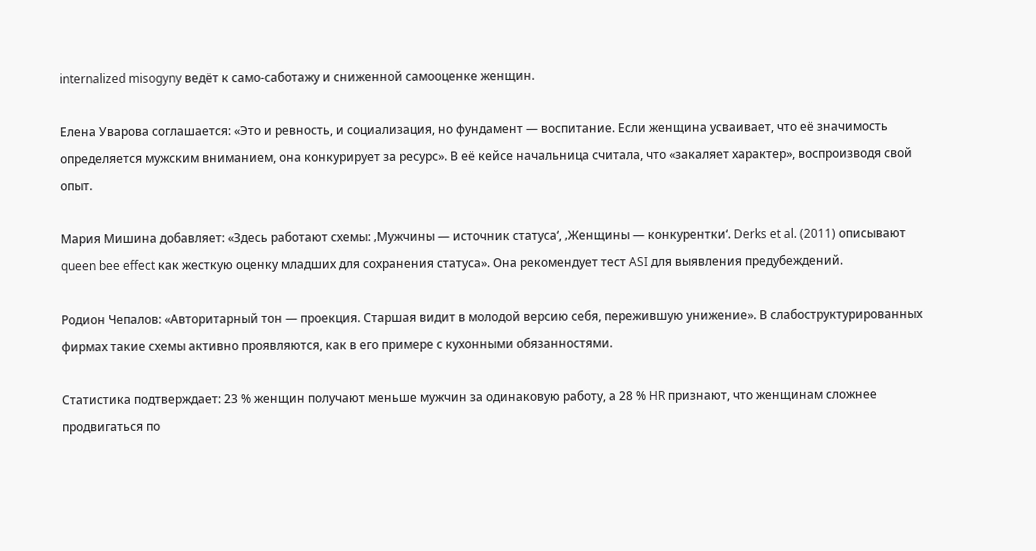internalized misogyny ведёт к само-саботажу и сниженной самооценке женщин.

Елена Уварова соглашается: «Это и ревность, и социализация, но фундамент — воспитание. Если женщина усваивает, что её значимость определяется мужским вниманием, она конкурирует за ресурс». В её кейсе начальница считала, что «закаляет характер», воспроизводя свой опыт.

Мария Мишина добавляет: «Здесь работают схемы: ‚Мужчины — источник статуса‘, ‚Женщины — конкурентки‘. Derks et al. (2011) описывают queen bee effect как жесткую оценку младших для сохранения статуса». Она рекомендует тест ASI для выявления предубеждений.

Родион Чепалов: «Авторитарный тон — проекция. Старшая видит в молодой версию себя, пережившую унижение». В слабоструктурированных фирмах такие схемы активно проявляются, как в его примере с кухонными обязанностями.

Статистика подтверждает: 23 % женщин получают меньше мужчин за одинаковую работу, а 28 % HR признают, что женщинам сложнее продвигаться по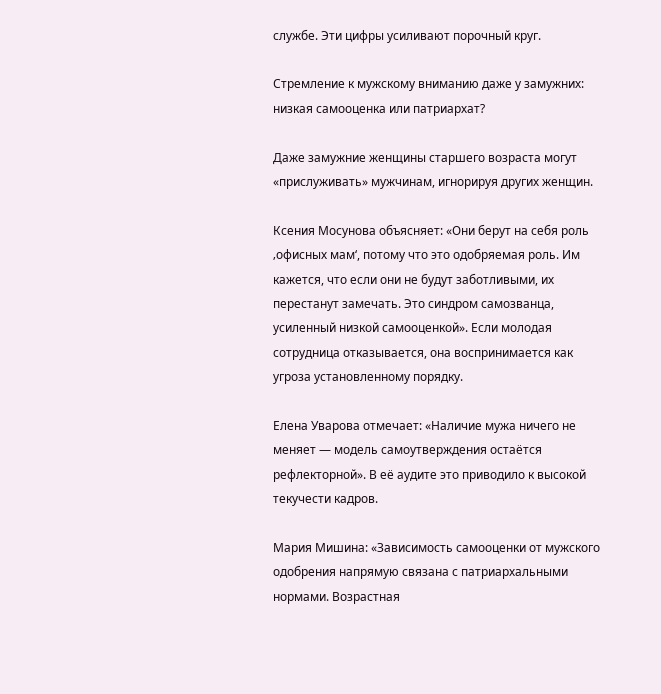службе. Эти цифры усиливают порочный круг.

Стремление к мужскому вниманию даже у замужних: низкая самооценка или патриархат?

Даже замужние женщины старшего возраста могут «прислуживать» мужчинам, игнорируя других женщин.

Ксения Мосунова объясняет: «Они берут на себя роль ‚офисных мам‘, потому что это одобряемая роль. Им кажется, что если они не будут заботливыми, их перестанут замечать. Это синдром самозванца, усиленный низкой самооценкой». Если молодая сотрудница отказывается, она воспринимается как угроза установленному порядку.

Елена Уварова отмечает: «Наличие мужа ничего не меняет — модель самоутверждения остаётся рефлекторной». В её аудите это приводило к высокой текучести кадров.

Мария Мишина: «Зависимость самооценки от мужского одобрения напрямую связана с патриархальными нормами. Возрастная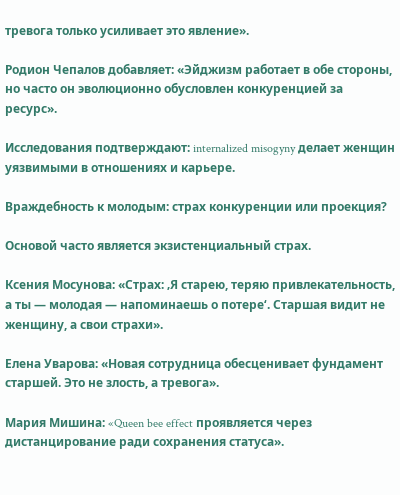тревога только усиливает это явление».

Родион Чепалов добавляет: «Эйджизм работает в обе стороны, но часто он эволюционно обусловлен конкуренцией за ресурс».

Исследования подтверждают: internalized misogyny делает женщин уязвимыми в отношениях и карьере.

Враждебность к молодым: страх конкуренции или проекция?

Основой часто является экзистенциальный страх.

Ксения Мосунова: «Страх: ‚Я старею, теряю привлекательность, а ты — молодая — напоминаешь о потере‘. Старшая видит не женщину, а свои страхи».

Елена Уварова: «Новая сотрудница обесценивает фундамент старшей. Это не злость, а тревога».

Мария Мишина: «Queen bee effect проявляется через дистанцирование ради сохранения статуса».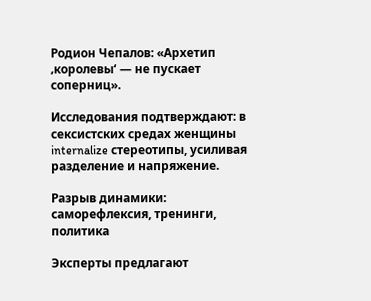Родион Чепалов: «Архетип ‚королевы‘ — не пускает соперниц».

Исследования подтверждают: в сексистских средах женщины internalize стереотипы, усиливая разделение и напряжение.

Разрыв динамики: саморефлексия, тренинги, политика

Эксперты предлагают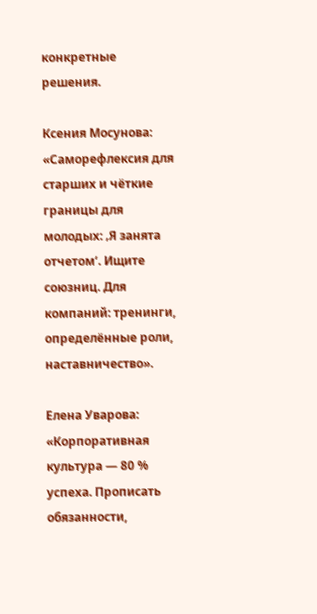конкретные решения.

Ксения Мосунова: «Саморефлексия для старших и чёткие границы для молодых: ‚Я занята отчетом‘. Ищите союзниц. Для компаний: тренинги, определённые роли, наставничество».

Елена Уварова: «Корпоративная культура — 80 % успеха. Прописать обязанности,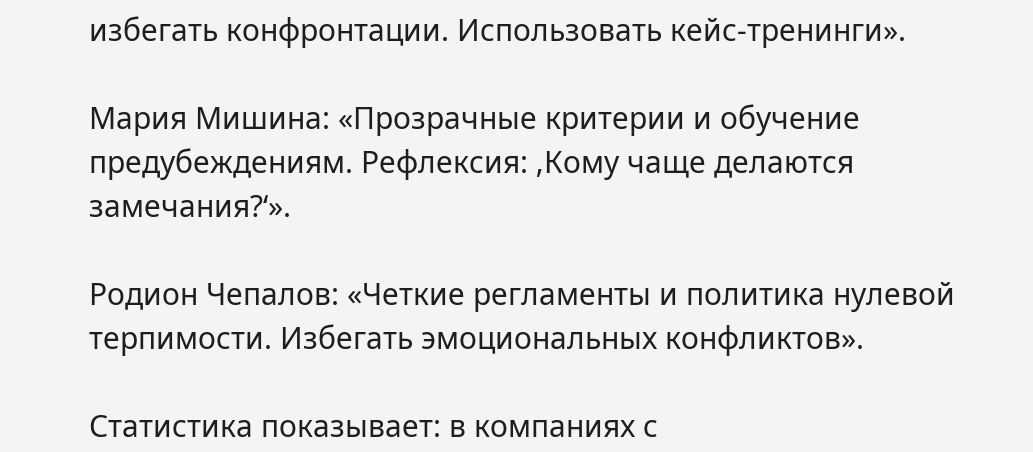избегать конфронтации. Использовать кейс-тренинги».

Мария Мишина: «Прозрачные критерии и обучение предубеждениям. Рефлексия: ‚Кому чаще делаются замечания?‘».

Родион Чепалов: «Четкие регламенты и политика нулевой терпимости. Избегать эмоциональных конфликтов».

Статистика показывает: в компаниях с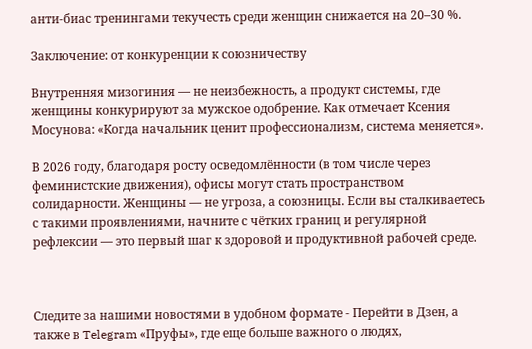анти‑биас тренингами текучесть среди женщин снижается на 20–30 %.

Заключение: от конкуренции к союзничеству

Внутренняя мизогиния — не неизбежность, а продукт системы, где женщины конкурируют за мужское одобрение. Как отмечает Ксения Мосунова: «Когда начальник ценит профессионализм, система меняется».

В 2026 году, благодаря росту осведомлённости (в том числе через феминистские движения), офисы могут стать пространством солидарности. Женщины — не угроза, а союзницы. Если вы сталкиваетесь с такими проявлениями, начните с чётких границ и регулярной рефлексии — это первый шаг к здоровой и продуктивной рабочей среде.



Следите за нашими новостями в удобном формате - Перейти в Дзен, а также в Telegram «Пруфы», где еще больше важного о людях,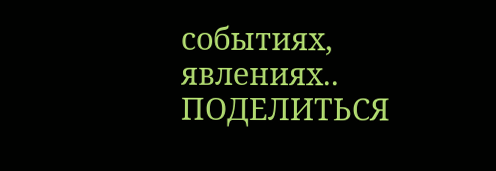событиях, явлениях..
ПОДЕЛИТЬСЯ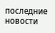последние новости